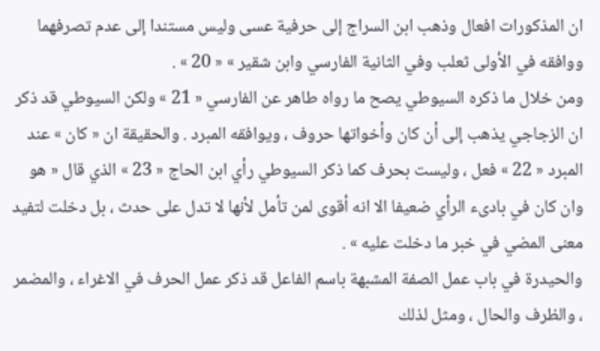ان المذكورات افعال وذهب ابن السراج إلى حرفية عسى وليس مستندا إلى عدم تصرفهما ووافقه في الأولى ثعلب وفي الثانية الفارسي وابن شقير » « 20 » .
ومن خلال ما ذكره السيوطي يصح ما رواه طاهر عن الفارسي « 21 » ولكن السيوطي قد ذكر ان الزجاجي يذهب إلى أن كان وأخواتها حروف ، ويوافقه المبرد . والحقيقة ان « كان » عند المبرد « 22 » فعل ، وليست بحرف كما ذكر السيوطي رأي ابن الحاج « 23 » الذي قال « هو وان كان في بادىء الرأي ضعيفا الا انه أقوى لمن تأمل لأنها لا تدل على حدث ، بل دخلت لتفيد معنى المضي في خبر ما دخلت عليه » .
والحيدرة في باب عمل الصفة المشبهة باسم الفاعل قد ذكر عمل الحرف في الاغراء ، والمضمر ، والظرف والحال ، ومثل لذلك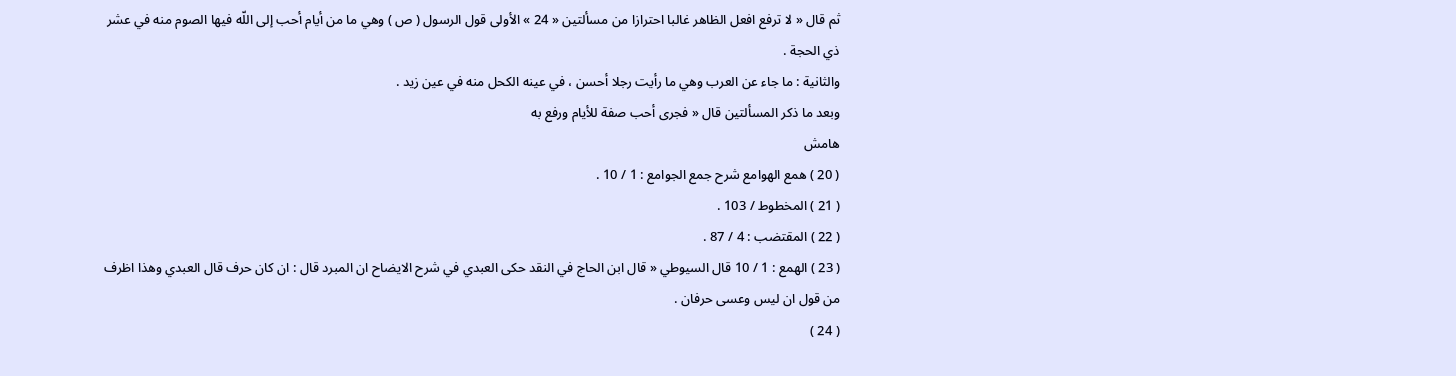ثم قال « لا ترفع افعل الظاهر غالبا احترازا من مسألتين « 24 » الأولى قول الرسول ( ص ) وهي ما من أيام أحب إلى اللّه فيها الصوم منه في عشر ذي الحجة .
والثانية : ما جاء عن العرب وهي ما رأيت رجلا أحسن ، في عينه الكحل منه في عين زيد .
وبعد ما ذكر المسألتين قال « فجرى أحب صفة للأيام ورفع به
هامش
( 20 ) همع الهوامع شرح جمع الجوامع : 1 / 10 .
( 21 ) المخطوط / 103 .
( 22 ) المقتضب : 4 / 87 .
( 23 ) الهمع : 1 / 10 قال السيوطي « قال ابن الحاج في النقد حكى العبدي في شرح الايضاح ان المبرد قال : ان كان حرف قال العبدي وهذا اظرف من قول ان ليس وعسى حرفان .
( 24 )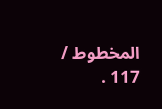المخطوط / 117 .